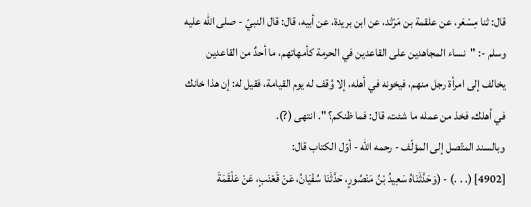قال: ثنا مِسْعَر، عن علقمة بن مَرْثد، عن ابن بريدة، عن أبيه، قال: قال النبيّ - صلى الله عليه وسلم -: "نساء المجاهدين على القاعدين في الحرمة كأمهاتهم، ما أحدٌ من القاعدين يخالف إلى امرأة رجل منهم، فيخونه في أهله، إلا وُقف له يوم القيامة، فقيل له: إن هذا خانك في أهلك، فخذ من عمله ما شئت، قال: فما ظنكم؟ ". انتهى (?).
وبالسند المتّصل إلى المؤلّف - رحمه الله - أوّل الكتاب قال:
[4902] (. . .) - (وَحَدَّثَنَاهُ سَعِيدُ بْنُ مَنْصُورٍ، حَدَّثَنَا سُفْيَانُ، عَنْ قَعْنَبٍ، عَنْ عَلْقَمَةَ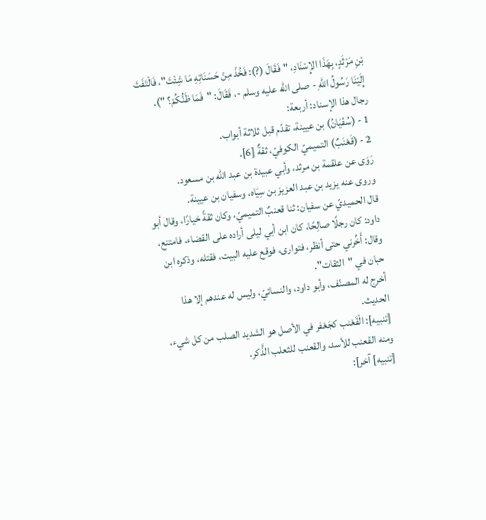بْنِ مَرْثَدٍ، بِهَذَا الإِسْنَادِ، "فَقَالَ (?): فَخُذْ مِنْ حَسَنَاتِهِ مَا شِئْتَ"، فَالْتَفَتَ إِلَيْنَا رَسُولُ اللهِ - صلى الله عليه وسلم -، فَقَالَ: "فَمَا ظَنُّكُمْ؟ ").
رجال هذا الإسناد: أربعة:
1 - (سُفْيَانُ) بن عيينة، تقدّم قبل ثلاثة أبواب.
2 - (قَعْنَبٌ) التميميّ الكوفيّ، ثقةٌ [6].
رَوَى عن علقمة بن مرثد، وأبي عبيدة بن عبد الله بن مسعود.
وروى عنه يزيد بن عبد العزيز بن سِيَاه، وسفيان بن عيينة.
قال الحميديّ عن سفيان: ثنا قعنبٌ التميميّ، وكان ثقةً خيارًا، وقال أبو داود: كان رجلًا صالِحًا، كان ابن أبي ليلى أراده على القضاء، فامتنع، وقال: أَخِّرني حتى أنظر، فتوارى، فوقع عليه البيت، فقتله، وذكره ابن حبان في "الثقات".
أخرج له المصنّف، وأبو داود، والنسائيّ، وليس له عندهم إلا هذا الحديث.
[تنبيه]: الْقَعْنب كجَعْفر في الأصل هو الشديد الصلب من كل شيء، ومنه القعنب للأسد، والقعنب للثعلب الذَّكر.
[تنبيه] آخر]: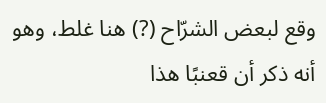وقع لبعض الشرّاح (?) هنا غلط، وهو أنه ذكر أن قعنبًا هذا